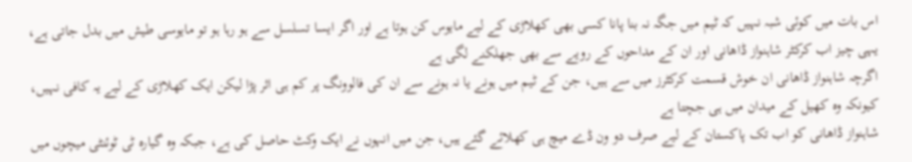اس بات میں کوئی شبہ نہیں کہ ٹیم میں جگہ نہ بنا پانا کسی بھی کھلاڑی کے لیے مایوس کن ہوتا ہے اور اگر ایسا تسلسل سے ہو رہا ہو تو مایوسی طیش میں بدل جاتی ہے، یہی چیز اب کرکٹر شاہنواز ڈاھانی اور ان کے مداحوں کے رویے سے بھی جھلکنے لگی ہے
اگرچہ شاہنواز ڈاھانی ان خوش قسمت کرکٹرز میں سے ہیں، جن کے ٹیم میں ہونے یا نہ ہونے سے ان کی فالوونگ پر کم ہی اثر پڑا لیکن ایک کھلاڑی کے لیے یہ کافی نہیں، کیونکہ وہ کھیل کے میدان میں ہی جچتا ہے
شاہنواز ڈاھانی کو اب تک پاکستان کے لیے صرف دو ون ڈے میچ ہی کھلائے گئے ہیں، جن میں انہوں نے ایک وکٹ حاصل کی ہے، جبکہ وہ گیارہ ٹی ٹوئنٹی میچوں میں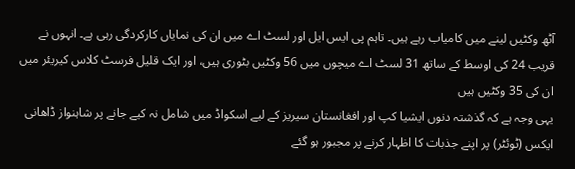آٹھ وکٹیں لینے میں کامیاب رہے ہیں۔ تاہم پی ایس ایل اور لسٹ اے میں ان کی نمایاں کارکردگی رہی ہے۔ انہوں نے قریب 24 کی اوسط کے ساتھ 31 لسٹ اے میچوں میں 56 وکٹیں بٹوری ہیں، اور ایک قلیل فرسٹ کلاس کیریئر میں ان کی 35 وکٹیں ہیں
یہی وجہ ہے کہ گذشتہ دنوں ایشیا کپ اور افغانستان سیریز کے لیے اسکواڈ میں شامل نہ کیے جانے پر شاہنواز ڈاھانی ایکس (ٹوئٹر) پر اپنے جذبات کا اظہار کرنے پر مجبور ہو گئے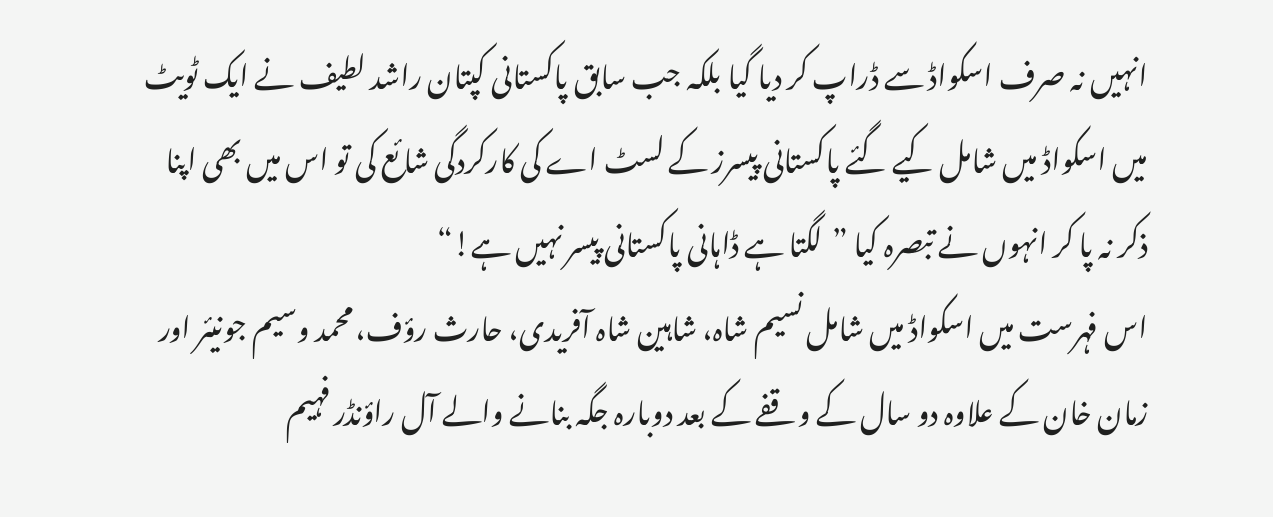انہیں نہ صرف اسکواڈ سے ڈراپ کر دیا گیا بلکہ جب سابق پاکستانی کپتان راشد لطیف نے ایک ٹویٹ میں اسکواڈ میں شامل کیے گئے پاکستانی پیسرز کے لسٹ اے کی کارکردگی شائع کی تو اس میں بھی اپنا ذکر نہ پا کر انہوں نے تبصرہ کیا ”لگتا ہے ڈاہانی پاکستانی پیسر نہیں ہے!“
اس فہرست میں اسکواڈ میں شامل نسیم شاہ، شاہین شاہ آفریدی، حارث رؤف، محمد وسیم جونیئر اور زمان خان کے علاوہ دو سال کے وقفے کے بعد دوبارہ جگہ بنانے والے آل راؤنڈر فہیم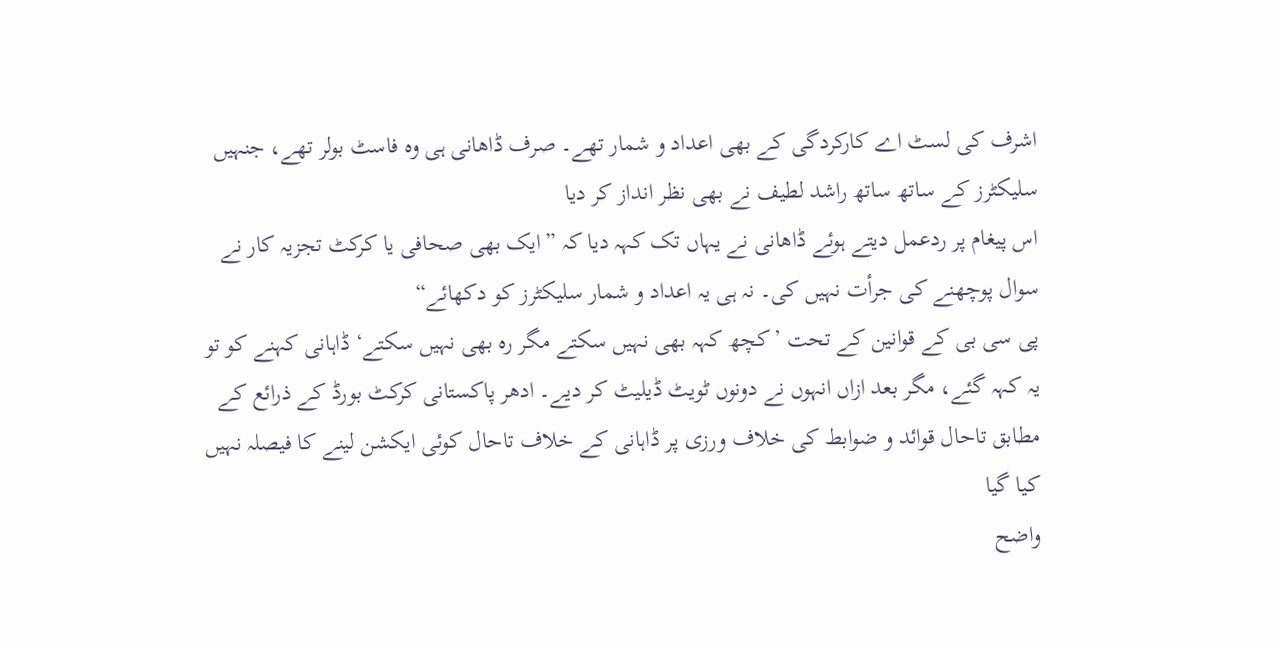اشرف کی لسٹ اے کارکردگی کے بھی اعداد و شمار تھے۔ صرف ڈاھانی ہی وہ فاسٹ بولر تھے، جنہیں سلیکٹرز کے ساتھ ساتھ راشد لطیف نے بھی نظر انداز کر دیا
اس پیغام پر ردعمل دیتے ہوئے ڈاھانی نے یہاں تک کہہ دیا کہ ”ایک بھی صحافی یا کرکٹ تجزیہ کار نے سوال پوچھنے کی جرأت نہیں کی۔ نہ ہی یہ اعداد و شمار سلیکٹرز کو دکھائے“
پی سی بی کے قوانین کے تحت ’کچھ کہہ بھی نہیں سکتے مگر رہ بھی نہیں سکتے‘ ڈاہانی کہنے کو تو یہ کہہ گئے، مگر بعد ازاں انہوں نے دونوں ٹویٹ ڈیلیٹ کر دیے۔ ادھر پاکستانی کرکٹ بورڈ کے ذرائع کے مطابق تاحال قوائد و ضوابط کی خلاف ورزی پر ڈاہانی کے خلاف تاحال کوئی ایکشن لینے کا فیصلہ نہیں کیا گیا
واضح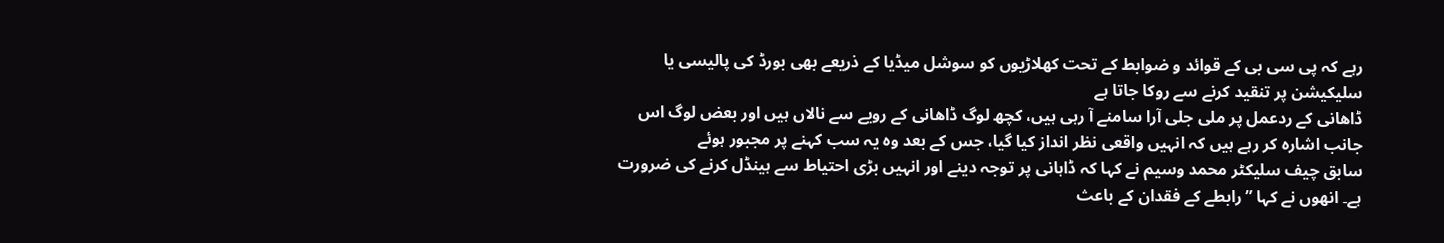رہے کہ پی سی بی کے قوائد و ضوابط کے تحت کھلاڑیوں کو سوشل میڈیا کے ذریعے بھی بورڈ کی پالیسی یا سلیکیشن پر تنقید کرنے سے روکا جاتا ہے
ڈاھانی کے ردعمل پر ملی جلی آرا سامنے آ رہی ہیں، کچھ لوگ ڈاھانی کے رویے سے نالاں ہیں اور بعض لوگ اس جانب اشارہ کر رہے ہیں کہ انہیں واقعی نظر انداز کیا گیا، جس کے بعد وہ یہ سب کہنے پر مجبور ہوئے
سابق چیف سلیکٹر محمد وسیم نے کہا کہ ڈاہانی پر توجہ دینے اور انہیں بڑی احتیاط سے ہینڈل کرنے کی ضرورت ہے۔ انھوں نے کہا ”رابطے کے فقدان کے باعث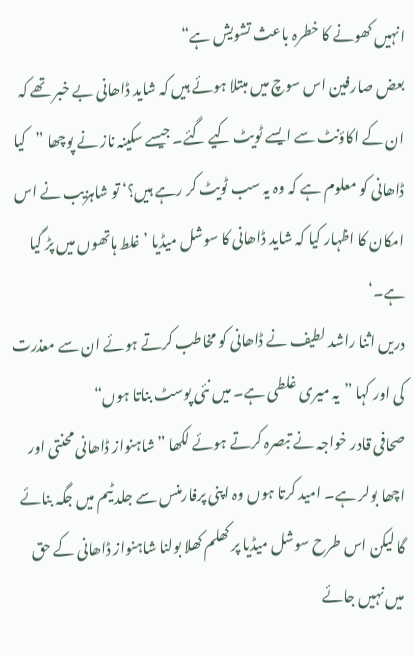انہیں کھونے کا خطرہ باعث تشویش ہے“
بعض صارفین اس سوچ میں مبتلا ہوئے ہیں کہ شاید ڈاھانی بے خبر تھے کہ ان کے اکاؤنٹ سے ایسے ٹویٹ کیے گئے۔ جیسے سکینہ ناز نے پوچھا ”کیا ڈاھانی کو معلوم ہے کہ وہ یہ سب ٹویٹ کر رہے ہیں؟‘ تو شاہزیب نے اس امکان کا اظہار کیا کہ شاید ڈاھانی کا سوشل میڈیا ’غلط ہاتھوں میں پڑ گیا ہے۔‘
دریں اثنا راشد لطیف نے ڈاھانی کو مخاطب کرتے ہوئے ان سے معذرت کی اور کہا ”یہ میری غلطی ہے۔ میں نئی پوسٹ بناتا ہوں“
صحافی قادر خواجہ نے تبصرہ کرتے ہوئے لکھا ”شاہنواز ڈاھانی محنتی اور اچھا بولر ہے۔ امید کرتا ہوں وہ اپنی پرفارمنس سے جلد ٹیم میں جگہ بنائے گا لیکن اس طرح سوشل میڈیا پر کھلم کھلا بولنا شاہنواز ڈاھانی کے حق میں نہیں جائے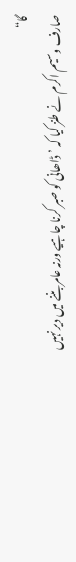گا“
صارف وسیم اکرم نے طنز کیا کہ ’ڈاھانی کو صبر کرنا چاہیے ورنہ عامر بننے میں دیر نہیں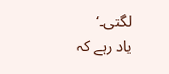لگتی۔‘
یاد رہے کہ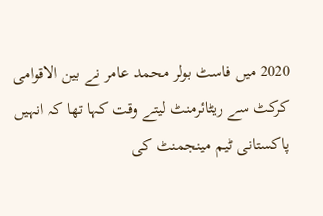2020 میں فاسٹ بولر محمد عامر نے بین الاقوامی کرکٹ سے ریٹائرمنٹ لیتے وقت کہا تھا کہ انہیں پاکستانی ٹیم مینجمنٹ کی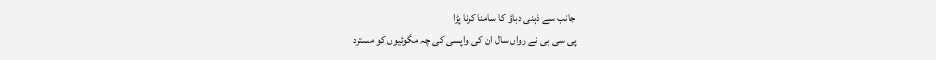جانب سے ذہنی دباؤ کا سامنا کرنا پڑا
پی سی بی نے رواں سال ان کی واپسی کی چہ مگوئیوں کو مسترد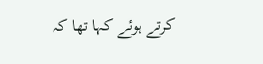کرتے ہوئے کہا تھا کہ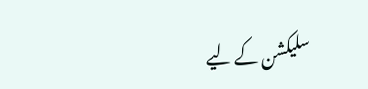سلیکشن کے لیے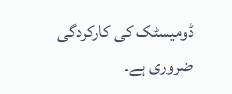ڈومیسٹک کی کارکردگی ضروری ہے۔